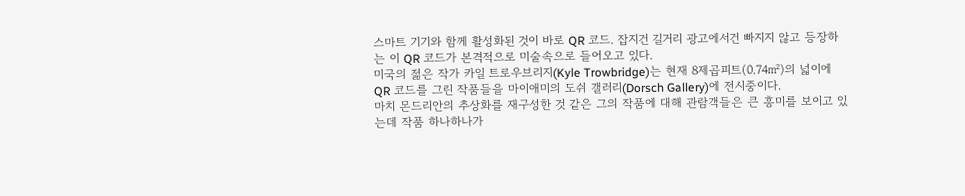스마트 기기와 함께 활성화된 것이 바로 QR 코드. 잡지건 길거리 광고에서건 빠지지 않고 등장하는 이 QR 코드가 본격적으로 미술속으로 들어오고 있다.
미국의 젊은 작가 카일 트로우브리지(Kyle Trowbridge)는 현재 8제곱피트(0.74㎡)의 넓이에 QR 코드를 그린 작품들을 마이애미의 도쉬 갤러리(Dorsch Gallery)에 전시중이다.
마치 몬드리안의 추상화를 재구성한 것 같은 그의 작품에 대해 관람객들은 큰 흥미를 보이고 있는데 작품 하나하나가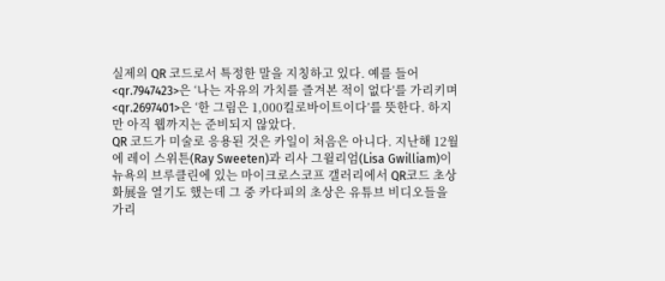실제의 QR 코드로서 특정한 말을 지칭하고 있다. 예를 들어 <qr.7947423>은 ‘나는 자유의 가치를 즐겨본 적이 없다’를 가리키며 <qr.2697401>은 ‘한 그림은 1,000킬로바이트이다’를 뜻한다. 하지만 아직 웹까지는 준비되지 않았다.
QR 코드가 미술로 응용된 것은 카일이 처음은 아니다. 지난해 12월에 레이 스위튼(Ray Sweeten)과 리사 그윌리엄(Lisa Gwilliam)이 뉴욕의 브루클린에 있는 마이크로스코프 갤러리에서 QR코드 초상화展을 열기도 했는데 그 중 카다피의 초상은 유튜브 비디오들을 가리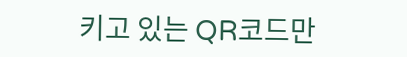키고 있는 QR코드만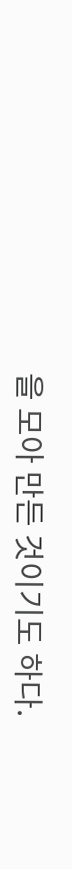을 모아 만든 것이기도 하다.